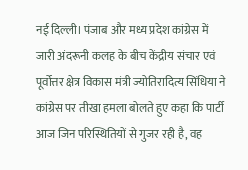नई दिल्ली। पंजाब और मध्य प्रदेश कांग्रेस में जारी अंदरूनी कलह के बीच केंद्रीय संचार एवं पूर्वोत्तर क्षेत्र विकास मंत्री ज्योतिरादित्य सिंधिया ने कांग्रेस पर तीखा हमला बोलते हुए कहा कि पार्टी आज जिन परिस्थितियों से गुजर रही है, वह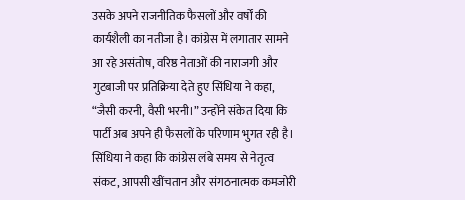उसके अपने राजनीतिक फैसलों और वर्षों की कार्यशैली का नतीजा है। कांग्रेस में लगातार सामने आ रहे असंतोष, वरिष्ठ नेताओं की नाराजगी और गुटबाजी पर प्रतिक्रिया देते हुए सिंधिया ने कहा, “जैसी करनी, वैसी भरनी।” उन्होंने संकेत दिया कि पार्टी अब अपने ही फैसलों के परिणाम भुगत रही है।
सिंधिया ने कहा कि कांग्रेस लंबे समय से नेतृत्व संकट, आपसी खींचतान और संगठनात्मक कमजोरी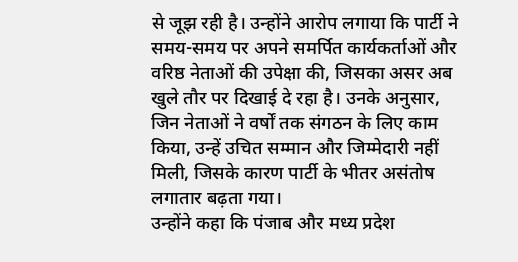से जूझ रही है। उन्होंने आरोप लगाया कि पार्टी ने समय-समय पर अपने समर्पित कार्यकर्ताओं और वरिष्ठ नेताओं की उपेक्षा की, जिसका असर अब खुले तौर पर दिखाई दे रहा है। उनके अनुसार, जिन नेताओं ने वर्षों तक संगठन के लिए काम किया, उन्हें उचित सम्मान और जिम्मेदारी नहीं मिली, जिसके कारण पार्टी के भीतर असंतोष लगातार बढ़ता गया।
उन्होंने कहा कि पंजाब और मध्य प्रदेश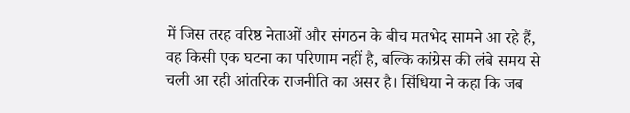में जिस तरह वरिष्ठ नेताओं और संगठन के बीच मतभेद सामने आ रहे हैं, वह किसी एक घटना का परिणाम नहीं है, बल्कि कांग्रेस की लंबे समय से चली आ रही आंतरिक राजनीति का असर है। सिंधिया ने कहा कि जब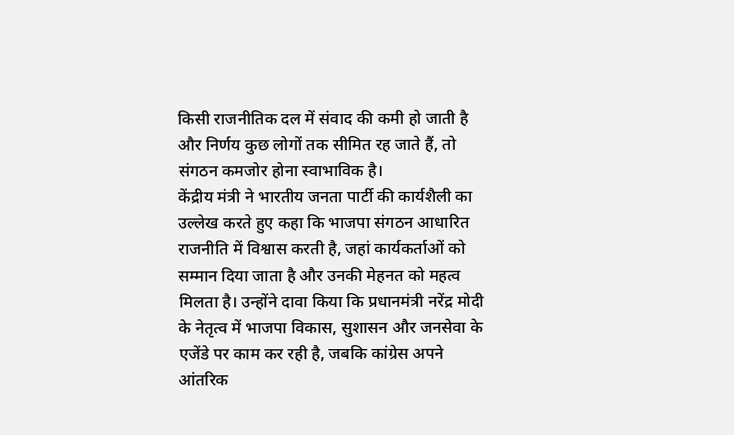किसी राजनीतिक दल में संवाद की कमी हो जाती है और निर्णय कुछ लोगों तक सीमित रह जाते हैं, तो संगठन कमजोर होना स्वाभाविक है।
केंद्रीय मंत्री ने भारतीय जनता पार्टी की कार्यशैली का उल्लेख करते हुए कहा कि भाजपा संगठन आधारित राजनीति में विश्वास करती है, जहां कार्यकर्ताओं को सम्मान दिया जाता है और उनकी मेहनत को महत्व मिलता है। उन्होंने दावा किया कि प्रधानमंत्री नरेंद्र मोदी के नेतृत्व में भाजपा विकास, सुशासन और जनसेवा के एजेंडे पर काम कर रही है, जबकि कांग्रेस अपने आंतरिक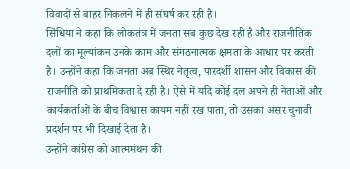विवादों से बाहर निकलने में ही संघर्ष कर रही है।
सिंधिया ने कहा कि लोकतंत्र में जनता सब कुछ देख रही है और राजनीतिक दलों का मूल्यांकन उनके काम और संगठनात्मक क्षमता के आधार पर करती है। उन्होंने कहा कि जनता अब स्थिर नेतृत्व, पारदर्शी शासन और विकास की राजनीति को प्राथमिकता दे रही है। ऐसे में यदि कोई दल अपने ही नेताओं और कार्यकर्ताओं के बीच विश्वास कायम नहीं रख पाता, तो उसका असर चुनावी प्रदर्शन पर भी दिखाई देता है।
उन्होंने कांग्रेस को आत्ममंथन की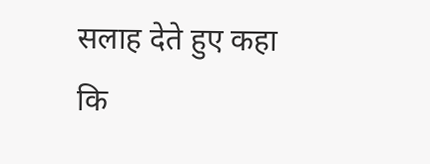सलाह देते हुए कहा कि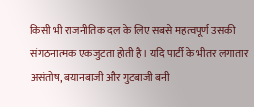किसी भी राजनीतिक दल के लिए सबसे महत्वपूर्ण उसकी संगठनात्मक एकजुटता होती है। यदि पार्टी के भीतर लगातार असंतोष, बयानबाजी और गुटबाजी बनी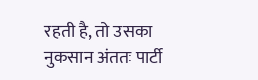रहती है, तो उसका नुकसान अंततः पार्टी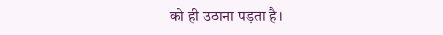को ही उठाना पड़ता है।